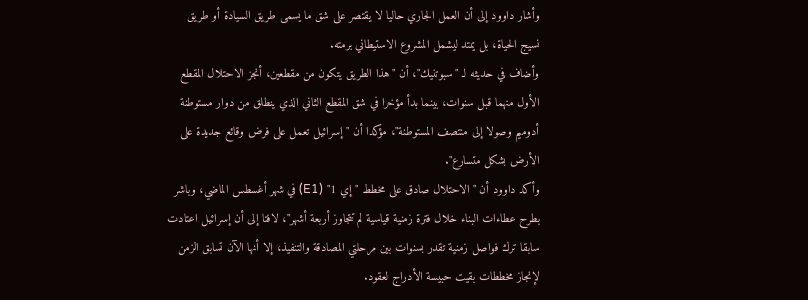وأشار داوود إلى أن العمل الجاري حاليا لا يقتصر على شق ما يسمى طريق السيادة أو طريق نسيج الحياة، بل يمتد ليشمل المشروع الاستيطاني برمته.
وأضاف في حديثه لـ "سبوتنيك"، أن "هذا الطريق يتكون من مقطعين، أنجز الاحتلال المقطع الأول منهما قبل سنوات، بينما بدأ مؤخرا في شق المقطع الثاني الذي ينطلق من دوار مستوطنة أدوميم وصولا إلى منتصف المستوطنة"، مؤكدا أن "إسرائيل تعمل على فرض وقائع جديدة على الأرض بشكل متسارع".
وأكد داوود أن "الاحتلال صادق على مخطط "إي 1" (E1) في شهر أغسطس الماضي، وباشر بطرح عطاءات البناء خلال فترة زمنية قياسية لم تتجاوز أربعة أشهر"، لافتا إلى أن إسرائيل اعتادت سابقا ترك فواصل زمنية تقدر بسنوات بين مرحلتي المصادقة والتنفيذ، إلا أنها الآن تسابق الزمن لإنجاز مخططات بقيت حبيسة الأدراج لعقود.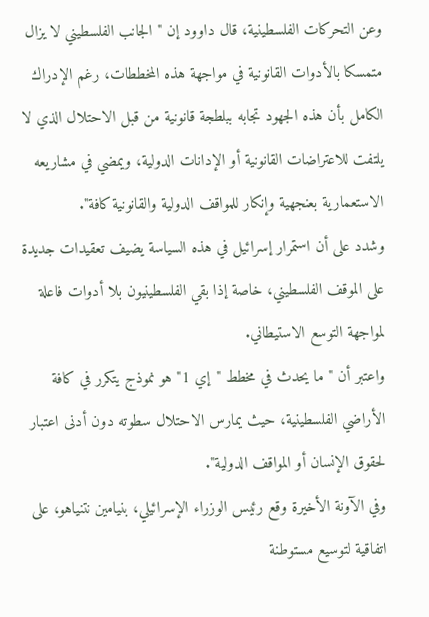وعن التحركات الفلسطينية، قال داوود إن "الجانب الفلسطيني لا يزال متمسكا بالأدوات القانونية في مواجهة هذه المخططات، رغم الإدراك الكامل بأن هذه الجهود تجابه ببلطجة قانونية من قبل الاحتلال الذي لا يلتفت للاعتراضات القانونية أو الإدانات الدولية، ويمضي في مشاريعه الاستعمارية بعنجهية وإنكار للمواقف الدولية والقانونية كافة".
وشدد على أن استمرار إسرائيل في هذه السياسة يضيف تعقيدات جديدة على الموقف الفلسطيني، خاصة إذا بقي الفلسطينيون بلا أدوات فاعلة لمواجهة التوسع الاستيطاني.
واعتبر أن "ما يحدث في مخطط "إي 1" هو نموذج يتكرر في كافة الأراضي الفلسطينية، حيث يمارس الاحتلال سطوته دون أدنى اعتبار لحقوق الإنسان أو المواقف الدولية".
وفي الآونة الأخيرة وقع رئيس الوزراء الإسرائيلي، بنيامين نتنياهو، على اتفاقية لتوسيع مستوطنة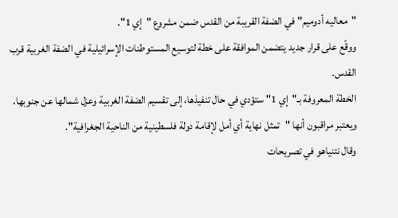"معاليه أدوميم" في الضفة القريبة من القدس ضمن مشروع "إي 1".
ووقّع على قرار جديد يتضمن الموافقة على خطة لتوسيع المستوطنات الإسرائيلية في الضفة الغربية قرب القدس.
الخطة المعروفة بـ"إي 1" ستؤدي في حال تنفيذها، إلى تقسيم الضفة الغربية وعزل شمالها عن جنوبها، ويعتبر مراقبون أنها "تمثل نهاية أي أمل لإقامة دولة فلسطينية من الناحية الجغرافية".
وقال نتنياهو في تصريحات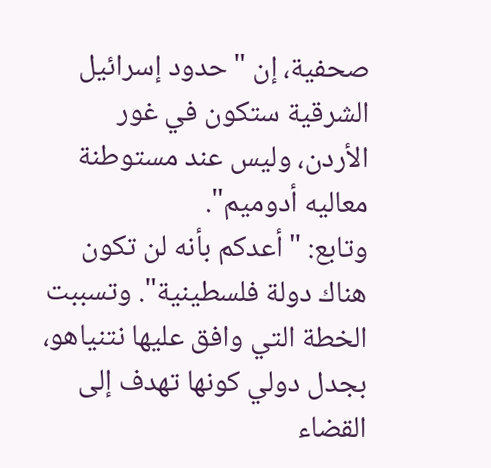صحفية، إن "حدود إسرائيل الشرقية ستكون في غور الأردن، وليس عند مستوطنة معاليه أدوميم".
وتابع: "أعدكم بأنه لن تكون هناك دولة فلسطينية". وتسببت الخطة التي وافق عليها نتنياهو، بجدل دولي كونها تهدف إلى القضاء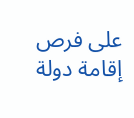على فرص إقامة دولة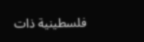فلسطينية ذات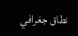نطاق جغرافي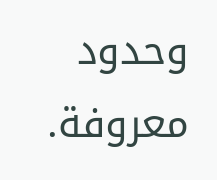وحدود معروفة.